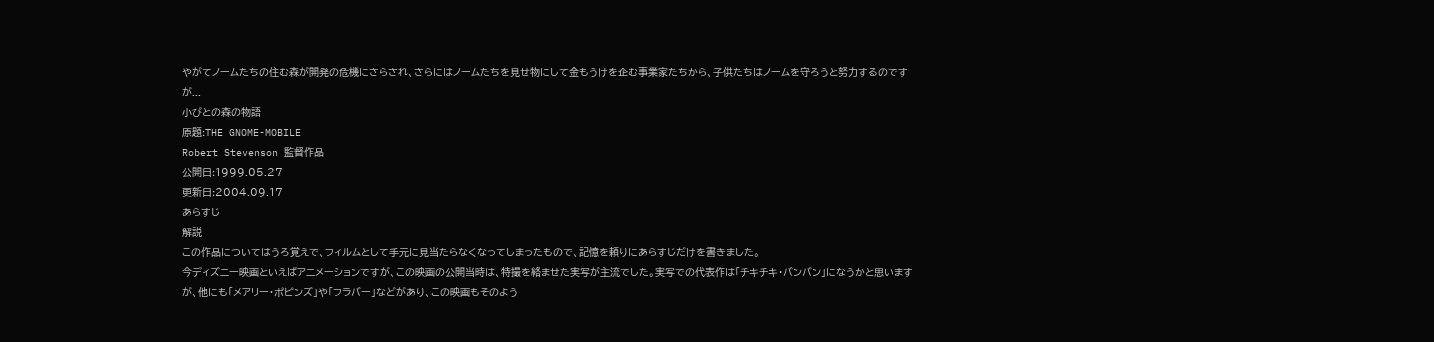やがてノームたちの住む森が開発の危機にさらされ、さらにはノームたちを見せ物にして金もうけを企む事業家たちから、子供たちはノームを守ろうと努力するのですが...
小びとの森の物語
原題:THE GNOME-MOBILE
Robert Stevenson 監督作品
公開日:1999.05.27
更新日:2004.09.17
あらすじ
解説
この作品についてはうろ覚えで、フィルムとして手元に見当たらなくなってしまったもので、記憶を頼りにあらすじだけを書きました。
今ディズニー映画といえばアニメーションですが、この映画の公開当時は、特撮を絡ませた実写が主流でした。実写での代表作は「チキチキ・バンバン」になうかと思いますが、他にも「メアリー・ポピンズ」や「フラバー」などがあり、この映画もそのよう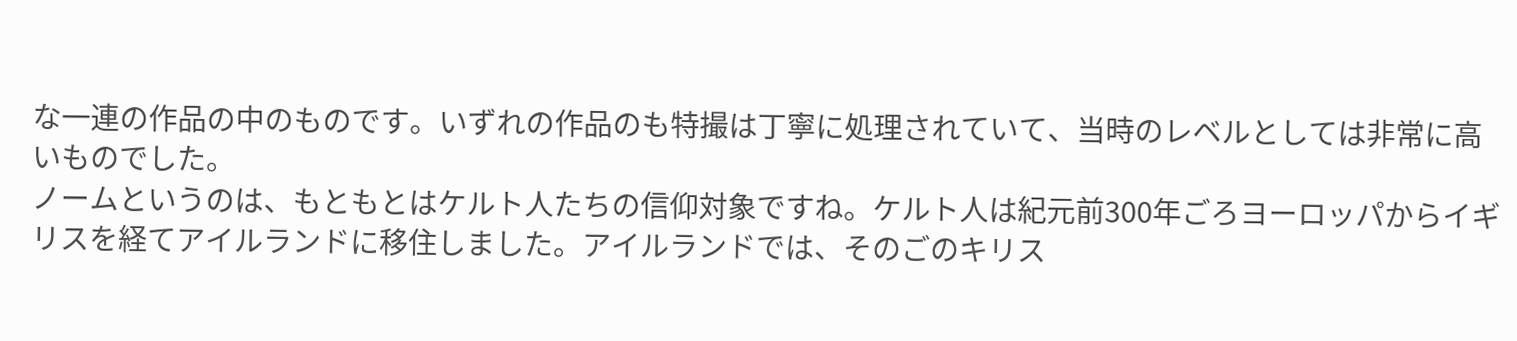な一連の作品の中のものです。いずれの作品のも特撮は丁寧に処理されていて、当時のレベルとしては非常に高いものでした。
ノームというのは、もともとはケルト人たちの信仰対象ですね。ケルト人は紀元前300年ごろヨーロッパからイギリスを経てアイルランドに移住しました。アイルランドでは、そのごのキリス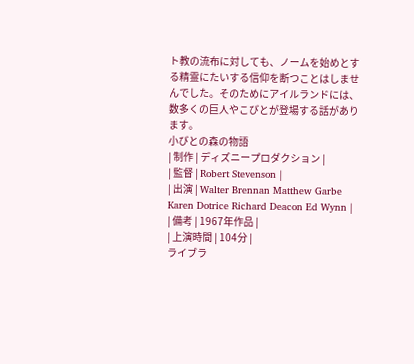ト教の流布に対しても、ノームを始めとする精霊にたいする信仰を断つことはしませんでした。そのためにアイルランドには、数多くの巨人やこびとが登場する話があります。
小びとの森の物語
| 制作 | ディズニープロダクション |
| 監督 | Robert Stevenson |
| 出演 | Walter Brennan Matthew Garbe Karen Dotrice Richard Deacon Ed Wynn |
| 備考 | 1967年作品 |
| 上演時間 | 104分 |
ライブラ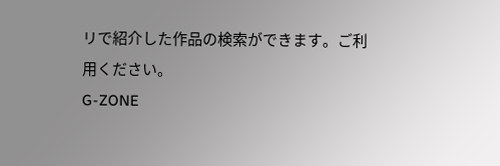リで紹介した作品の検索ができます。ご利用ください。
G-ZONE